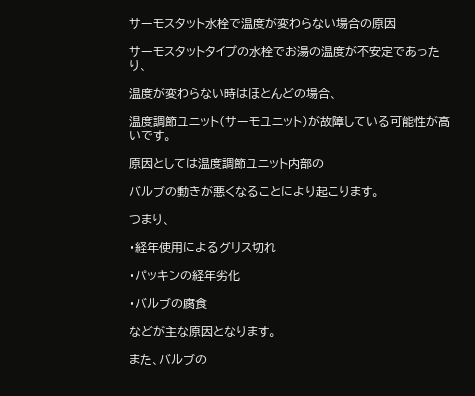サーモスタット水栓で温度が変わらない場合の原因

サーモスタットタイプの水栓でお湯の温度が不安定であったり、

温度が変わらない時はほとんどの場合、

温度調節ユニット(サーモユニット)が故障している可能性が高いです。

原因としては温度調節ユニット内部の

バルブの動きが悪くなることにより起こります。

つまり、

・経年使用によるグリス切れ

・パッキンの経年劣化

・バルブの腐食

などが主な原因となります。

また、バルブの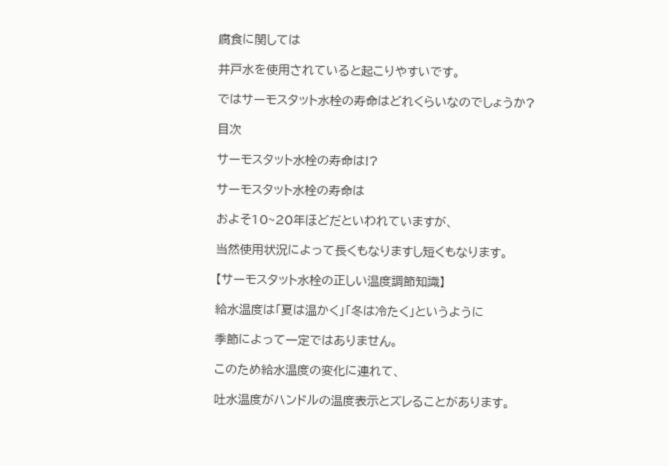腐食に関しては

井戸水を使用されていると起こりやすいです。

ではサーモスタット水栓の寿命はどれくらいなのでしょうか?

目次

サーモスタット水栓の寿命は!?

サーモスタット水栓の寿命は

およそ10~20年ほどだといわれていますが、

当然使用状況によって長くもなりますし短くもなります。

【サーモスタット水栓の正しい温度調節知識】

給水温度は「夏は温かく」「冬は冷たく」というように

季節によって一定ではありません。

このため給水温度の変化に連れて、

吐水温度がハンドルの温度表示とズレることがあります。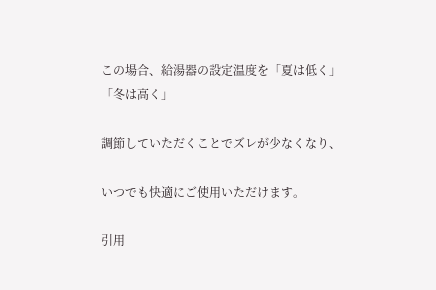この場合、給湯器の設定温度を「夏は低く」「冬は高く」

調節していただくことでズレが少なくなり、

いつでも快適にご使用いただけます。

引用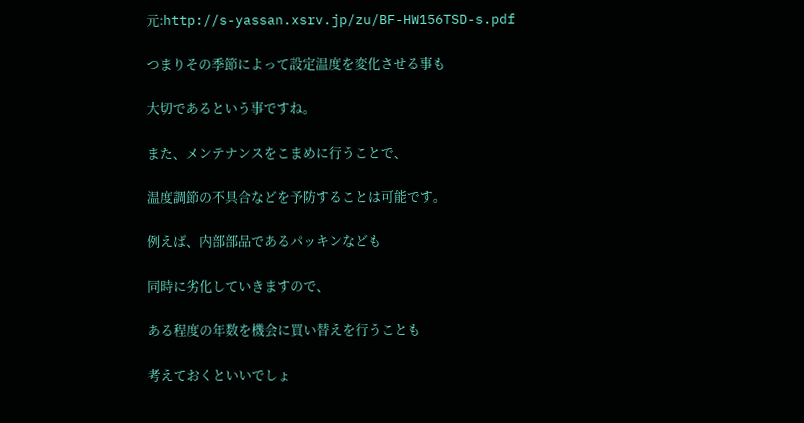元:http://s-yassan.xsrv.jp/zu/BF-HW156TSD-s.pdf

つまりその季節によって設定温度を変化させる事も

大切であるという事ですね。

また、メンテナンスをこまめに行うことで、

温度調節の不具合などを予防することは可能です。

例えば、内部部品であるパッキンなども

同時に劣化していきますので、

ある程度の年数を機会に買い替えを行うことも

考えておくといいでしょ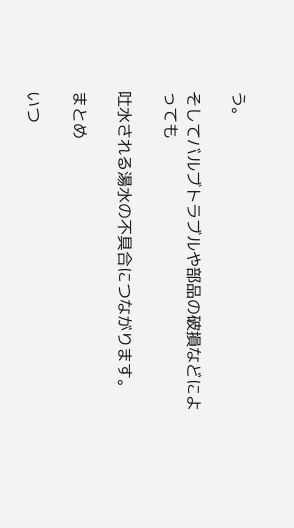う。

そしてバルブトラブルや部品の破損などによっても

吐水される湯水の不具合につながります。

まとめ

いつ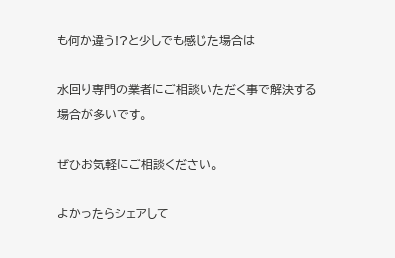も何か違う!?と少しでも感じた場合は

水回り専門の業者にご相談いただく事で解決する場合が多いです。

ぜひお気軽にご相談ください。

よかったらシェアして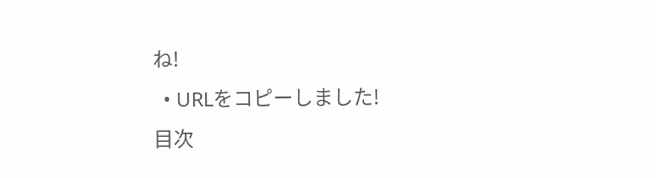ね!
  • URLをコピーしました!
目次